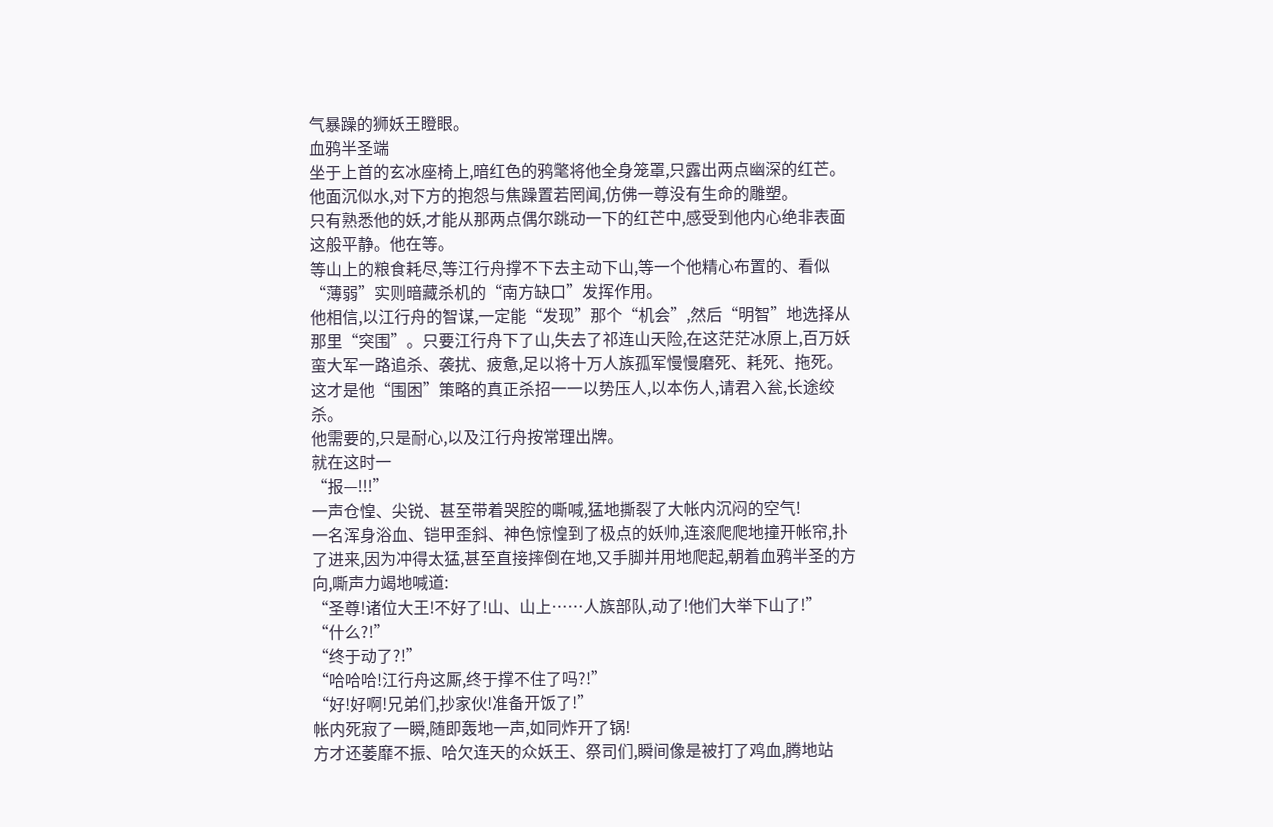气暴躁的狮妖王瞪眼。
血鸦半圣端
坐于上首的玄冰座椅上,暗红色的鸦氅将他全身笼罩,只露出两点幽深的红芒。他面沉似水,对下方的抱怨与焦躁置若罔闻,仿佛一尊没有生命的雕塑。
只有熟悉他的妖,才能从那两点偶尔跳动一下的红芒中,感受到他内心绝非表面这般平静。他在等。
等山上的粮食耗尽,等江行舟撑不下去主动下山,等一个他精心布置的、看似“薄弱”实则暗藏杀机的“南方缺口”发挥作用。
他相信,以江行舟的智谋,一定能“发现”那个“机会”,然后“明智”地选择从那里“突围”。只要江行舟下了山,失去了祁连山天险,在这茫茫冰原上,百万妖蛮大军一路追杀、袭扰、疲惫,足以将十万人族孤军慢慢磨死、耗死、拖死。
这才是他“围困”策略的真正杀招一一以势压人,以本伤人,请君入瓮,长途绞杀。
他需要的,只是耐心,以及江行舟按常理出牌。
就在这时一
“报—!!!”
一声仓惶、尖锐、甚至带着哭腔的嘶喊,猛地撕裂了大帐内沉闷的空气!
一名浑身浴血、铠甲歪斜、神色惊惶到了极点的妖帅,连滚爬爬地撞开帐帘,扑了进来,因为冲得太猛,甚至直接摔倒在地,又手脚并用地爬起,朝着血鸦半圣的方向,嘶声力竭地喊道:
“圣尊!诸位大王!不好了!山、山上……人族部队,动了!他们大举下山了!”
“什么?!”
“终于动了?!”
“哈哈哈!江行舟这厮,终于撑不住了吗?!”
“好!好啊!兄弟们,抄家伙!准备开饭了!”
帐内死寂了一瞬,随即轰地一声,如同炸开了锅!
方才还萎靡不振、哈欠连天的众妖王、祭司们,瞬间像是被打了鸡血,腾地站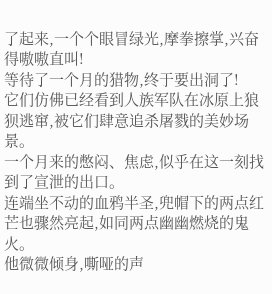了起来,一个个眼冒绿光,摩拳擦掌,兴奋得嗷嗷直叫!
等待了一个月的猎物,终于要出洞了!
它们仿佛已经看到人族军队在冰原上狼狈逃窜,被它们肆意追杀屠戮的美妙场景。
一个月来的憋闷、焦虑,似乎在这一刻找到了宣泄的出口。
连端坐不动的血鸦半圣,兜帽下的两点红芒也骤然亮起,如同两点幽幽燃烧的鬼火。
他微微倾身,嘶哑的声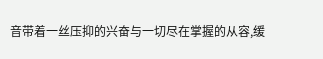音带着一丝压抑的兴奋与一切尽在掌握的从容,缓